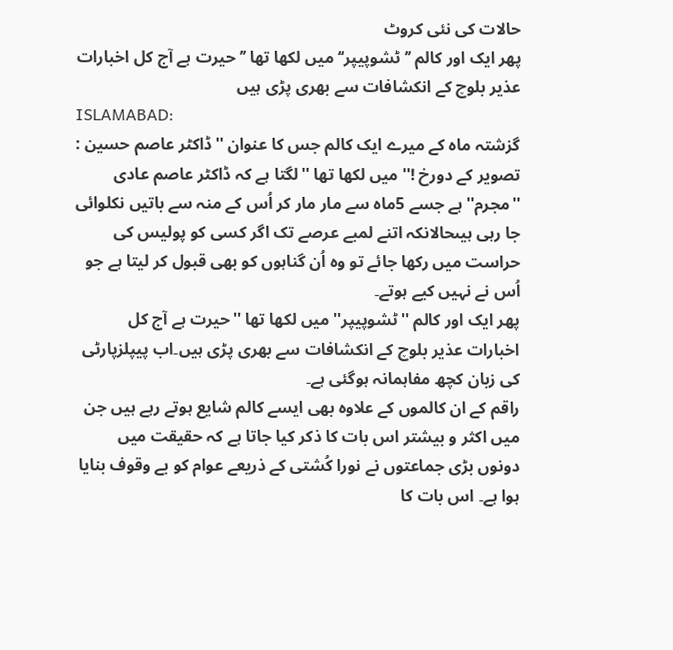حالات کی نئی کروٹ
پھر ایک اور کالم ’’ٹشوپیپر‘‘ میں لکھا تھا ’’حیرت ہے آج کل اخبارات عذیر بلوچ کے انکشافات سے بھری پڑی ہیں
ISLAMABAD:
گزشتہ ماہ کے میرے ایک کالم جس کا عنوان ''ڈاکٹر عاصم حسین : تصویر کے دورخ !'' میں لکھا تھا ''لگتا ہے کہ ڈاکٹر عاصم عادی ''مجرم'' ہے جسے 5ماہ سے مار مار کر اُس کے منہ سے باتیں نکلوائی جا رہی ہیںحالانکہ اتنے لمبے عرصے تک اگر کسی کو پولیس کی حراست میں رکھا جائے تو وہ اُن گناہوں کو بھی قبول کر لیتا ہے جو اُس نے نہیں کیے ہوتے۔
پھر ایک اور کالم ''ٹشوپیپر'' میں لکھا تھا ''حیرت ہے آج کل اخبارات عذیر بلوچ کے انکشافات سے بھری پڑی ہیں۔اب پیپلزپارٹی کی زبان کچھ مفاہمانہ ہوگئی ہے۔
راقم کے ان کالموں کے علاوہ بھی ایسے کالم شایع ہوتے رہے ہیں جن میں اکثر و بیشتر اس بات کا ذکر کیا جاتا ہے کہ حقیقت میں دونوں بڑی جماعتوں نے نورا کُشتی کے ذریعے عوام کو بے وقوف بنایا ہوا ہے۔ اس بات کا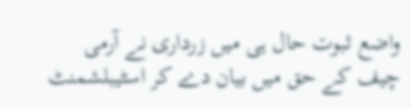واضع ثبوت حال ہی میں زرداری نے آرمی چیف کے حق میں بیان دے کر اسٹیبلشمنٹ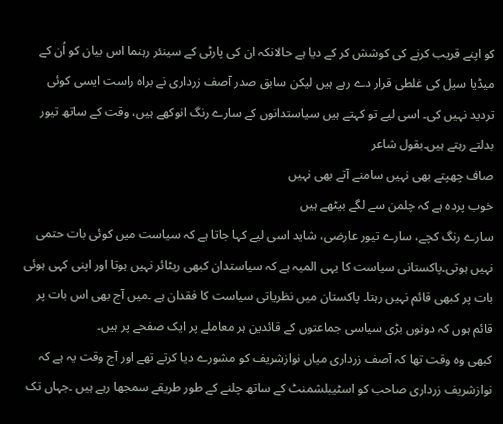کو اپنے قریب کرنے کی کوشش کر کے دیا ہے حالانکہ ان کی پارٹی کے سینئر رہنما اس بیان کو اُن کے میڈیا سیل کی غلطی قرار دے رہے ہیں لیکن سابق صدر آصف زرداری نے براہ راست ایسی کوئی تردید نہیں کی۔ اسی لیے تو کہتے ہیں سیاستدانوں کے سارے رنگ انوکھے ہیں، وقت کے ساتھ تیور بدلتے رہتے ہیں۔بقول شاعر
صاف چھپتے بھی نہیں سامنے آتے بھی نہیں
خوب پردہ ہے کہ چلمن سے لگے بیٹھے ہیں
سارے رنگ کچے، سارے تیور عارضی، شاید اسی لیے کہا جاتا ہے کہ سیاست میں کوئی بات حتمی نہیں ہوتی۔پاکستانی سیاست کا یہی المیہ ہے کہ سیاستدان کبھی ریٹائر نہیں ہوتا اور اپنی کہی ہوئی بات پر کبھی قائم نہیں رہتا۔ پاکستان میں نظریاتی سیاست کا فقدان ہے ۔میں آج بھی اس بات پر قائم ہوں کہ دونوں بڑی سیاسی جماعتوں کے قائدین ہر معاملے پر ایک صفحے پر ہیں۔
کبھی وہ وقت تھا کہ آصف زرداری میاں نوازشریف کو مشورے دیا کرتے تھے اور آج وقت یہ ہے کہ نوازشریف زرداری صاحب کو اسٹیبلشمنٹ کے ساتھ چلنے کے طور طریقے سمجھا رہے ہیں ۔جہاں تک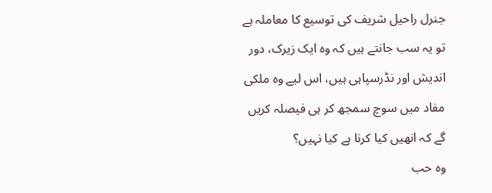جنرل راحیل شریف کی توسیع کا معاملہ ہے تو یہ سب جانتے ہیں کہ وہ ایک زیرک، دور اندیش اور نڈرسپاہی ہیں، اس لیے وہ ملکی مفاد میں سوچ سمجھ کر ہی فیصلہ کریں گے کہ انھیں کیا کرنا ہے کیا نہیں؟
وہ حب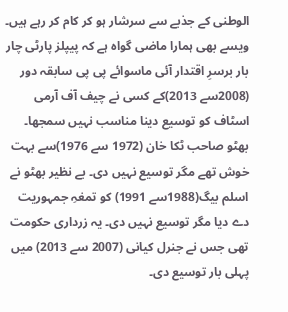الوطنی کے جذبے سے سرشار ہو کر کام کر رہے ہیں۔ ویسے بھی ہمارا ماضی گواہ ہے کہ پیپلز پارٹی چار بار برسرِ اقتدار آئی ماسوائے پی پی سابقہ دور (2008سے 2013)کے کسی نے چیف آف آرمی اسٹاف کو توسیع دینا مناسب نہیں سمجھا۔ بھٹو صاحب ٹکا خان (1972 سے 1976)سے بہت خوش تھے مگر توسیع نہیں دی۔ بے نظیر بھٹو نے اسلم بیگ(1988سے 1991) کو تمغہِ جمہوریت دے دیا مگر توسیع نہیں دی۔ یہ زرداری حکومت تھی جس نے جنرل کیانی (2007 سے 2013) میں پہلی بار توسیع دی۔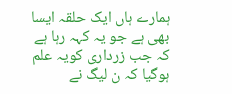ہمارے ہاں ایک حلقہ ایسا بھی ہے جو یہ کہہ رہا ہے کہ جب زرداری کویہ علم ہوگیا کہ ن لیگ نے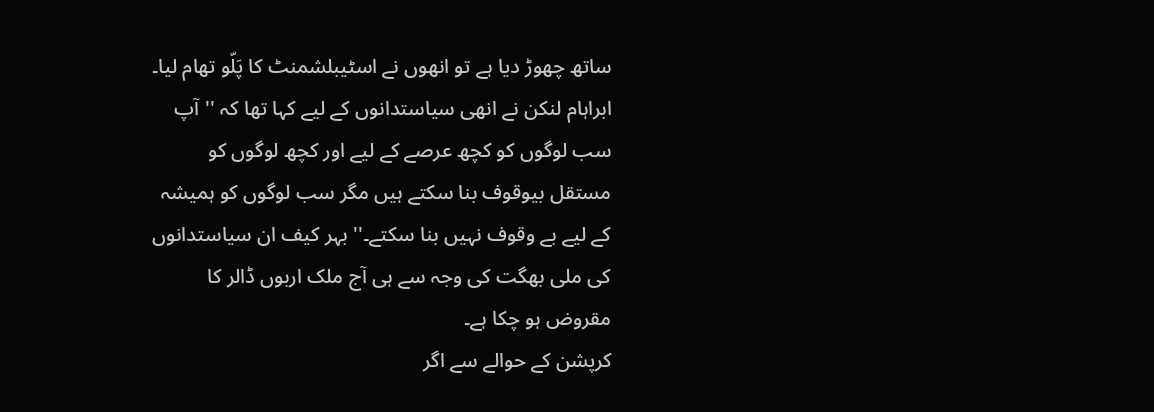ساتھ چھوڑ دیا ہے تو انھوں نے اسٹیبلشمنٹ کا پَلّو تھام لیا۔ ابراہام لنکن نے انھی سیاستدانوں کے لیے کہا تھا کہ ''آپ سب لوگوں کو کچھ عرصے کے لیے اور کچھ لوگوں کو مستقل بیوقوف بنا سکتے ہیں مگر سب لوگوں کو ہمیشہ کے لیے بے وقوف نہیں بنا سکتے۔'' بہر کیف ان سیاستدانوں کی ملی بھگت کی وجہ سے ہی آج ملک اربوں ڈالر کا مقروض ہو چکا ہے۔
کرپشن کے حوالے سے اگر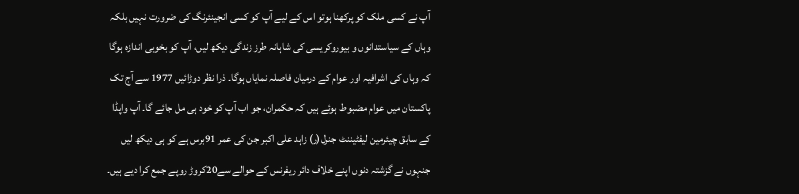آپ نے کسی ملک کو پرکھنا ہوتو اس کے لیے آپ کو کسی انجینئرنگ کی ضرورت نہیں بلکہ وہاں کے سیاستدانوں و بیوروکریسی کی شاہانہ طرز زندگی دیکھ لیں، آپ کو بخوبی اندازہ ہوگا کہ وہاں کی اشرافیہ اور عوام کے درمیان فاصلہ نمایاں ہوگا۔ ذرا نظر دوڑائیں 1977 سے آج تک پاکستان میں عوام مضبوط ہوئے ہیں کہ حکمران، جو اب آپ کو خود ہی مل جائے گا۔ آپ واپڈا کے سابق چیئرمین لیفٹیننٹ جنرل(ر) زاہد علی اکبر جن کی عمر 91برس ہے کو ہی دیکھ لیں جنہوں نے گزشتہ دنوں اپنے خلاف دائر ریفرنس کے حوالے سے20کروڑ روپے جمع کرا دیے ہیں۔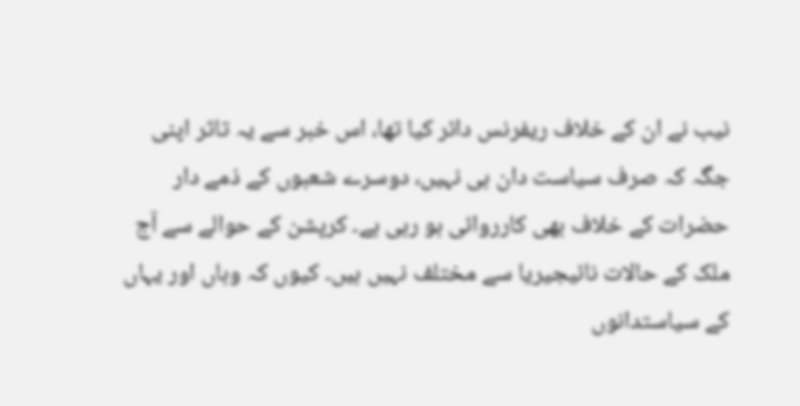نیب نے ان کے خلاف ریفرنس دائر کیا تھا، اس خبر سے یہ تاثر اپنی جگہ کہ صرف سیاست دان ہی نہیں، دوسرے شعبوں کے ذمے دار حضرات کے خلاف بھی کارروائی ہو رہی ہے۔ کرپشن کے حوالے سے آج ملک کے حالات نائیجیریا سے مختلف نہیں ہیں۔ کیوں کہ وہاں اور یہاں کے سیاستدانوں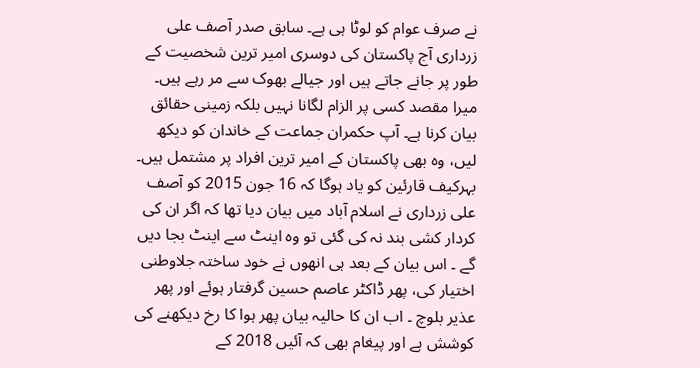نے صرف عوام کو لوٹا ہی ہے۔ سابق صدر آصف علی زرداری آج پاکستان کی دوسری امیر ترین شخصیت کے طور پر جانے جاتے ہیں اور جیالے بھوک سے مر رہے ہیں۔ میرا مقصد کسی پر الزام لگانا نہیں بلکہ زمینی حقائق بیان کرنا ہے۔ آپ حکمران جماعت کے خاندان کو دیکھ لیں، وہ بھی پاکستان کے امیر ترین افراد پر مشتمل ہیں۔
بہرکیف قارئین کو یاد ہوگا کہ 16 جون 2015 کو آصف علی زرداری نے اسلام آباد میں بیان دیا تھا کہ اگر ان کی کردار کشی بند نہ کی گئی تو وہ اینٹ سے اینٹ بجا دیں گے ۔ اس بیان کے بعد ہی انھوں نے خود ساختہ جلاوطنی اختیار کی، پھر ڈاکٹر عاصم حسین گرفتار ہوئے اور پھر عذیر بلوچ ۔ اب ان کا حالیہ بیان پھر ہوا کا رخ دیکھنے کی کوشش ہے اور پیغام بھی کہ آئیں 2018 کے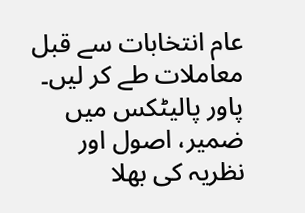عام انتخابات سے قبل معاملات طے کر لیں۔ پاور پالیٹکس میں ضمیر، اصول اور نظریہ کی بھلا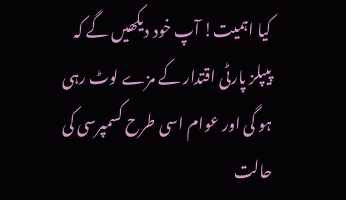کیا اہمیت! آپ خود دیکھیں گے کہ پیپلز پارٹی اقتدار کے مزے لوٹ رہی ہو گی اور عوام اسی طرح کسمپرسی کی حالت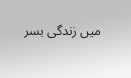میں زندگی بسر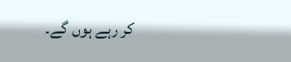کر رہے ہوں گے۔